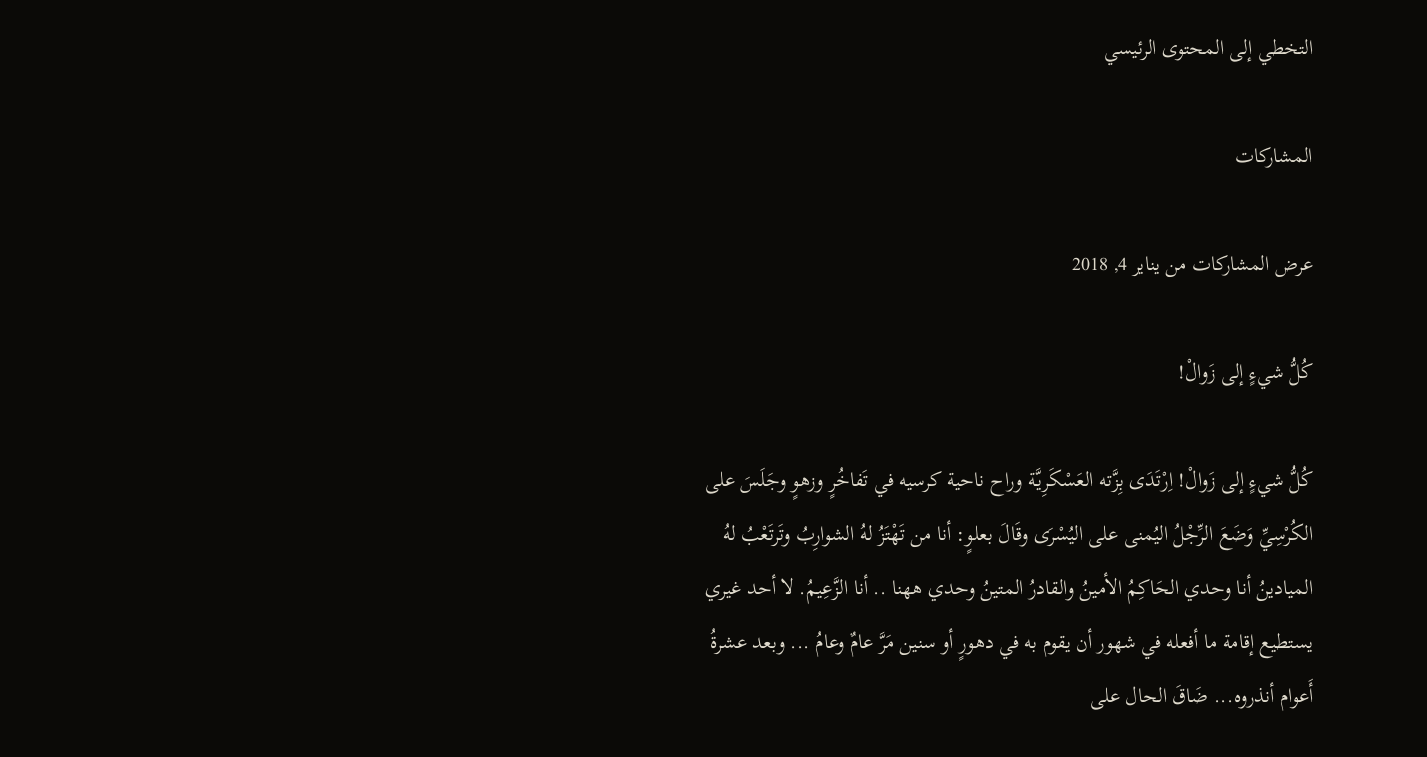التخطي إلى المحتوى الرئيسي

المشاركات

عرض المشاركات من يناير 4, 2018

كُلُّ شيءٍ إلى زَوالْ!

كُلُّ شيءٍ إلى زَوالْ! اِرْتَدَى بِزَّته العَسْكَرِيَّة وراح ناحية كرسيه في تَفاخُرٍ وزهوٍ وجَلَسَ على الكُرْسِيِّ وَضَعَ الرِّجْلُ اليُمنى على اليُسْرَى وقَالَ بعلوٍ: أنا من تَهْتَزُ لهُ الشوارِبُ وتَرتَعْبُ لهُ الميادينُ أنا وحدي الحَاكِمُ الأمينُ والقادرُ المتينُ وحدي ههنا .. أنا الزَّعِيمُ. لا أحد غيري يستطيع إقامة ما أفعله في شهور أن يقوم به في دهورٍ أو سنين مَرَّ عامٌ وعامُ ... وبعد عشرةُ أَعوام أنذروه... ضَاقَ الحال على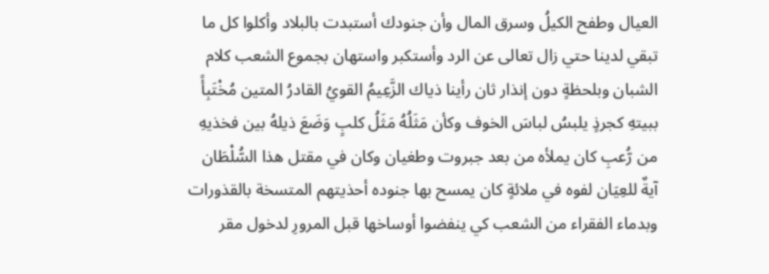العيال وطفح الكيلُ وسرق المال وأن جنودك أستبدت بالبلاد وأكلوا كل ما تبقي لدينا حتي زال تعالى عن الرد وأستكبر واستهان بجموع الشعب كلام الشبان وبلحظةٍ دون إنذار ثان رأينا ذياك الزَّعِيمُ القويُ القادرُ المتين مُخْتَبِأً ببيتهِ كجرذٍ يلبسُ لباسَ الخوف وكأن مَثَلُهُ مَثَلُ كلبٍ وَضَعَ ذيلهُ بين فخذيهِ من رُّعبِ كان يملأه من بعد جبروت وطغيان وكان في مقتل هذا السُّلْطَان آيةٌ للعِيَان لفوه في ملائةٍ كان يمسح بها جنوده أحذيتهم المتسخة بالقذورات وبدماء الفقراء من الشعب كي ينفضوا أوساخها قبل المرورِ لدخول مقر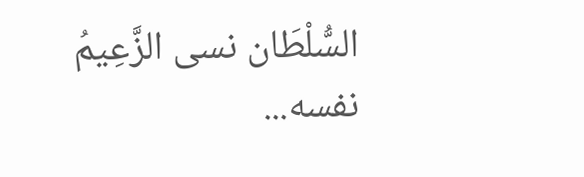السُّلْطَان نسى الزَّعِيمُ نفسه...